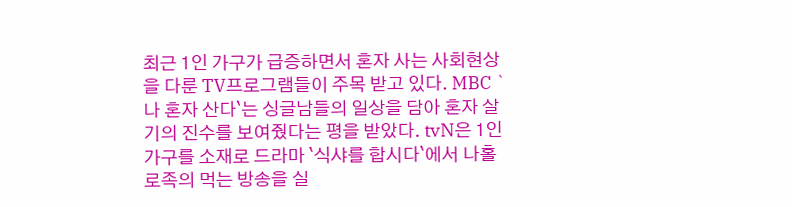최근 1인 가구가 급증하면서 혼자 사는 사회현상을 다룬 TV프로그램들이 주목 받고 있다. MBC `나 혼자 산다`는 싱글남들의 일상을 담아 혼자 살기의 진수를 보여줬다는 평을 받았다. tvN은 1인 가구를 소재로 드라마 `식샤를 합시다`에서 나홀로족의 먹는 방송을 실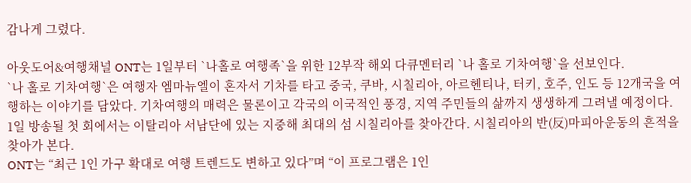감나게 그렸다.

아웃도어&여행채널 ONT는 1일부터 `나홀로 여행족`을 위한 12부작 해외 다큐멘터리 `나 홀로 기차여행`을 선보인다.
`나 홀로 기차여행`은 여행자 엠마뉴엘이 혼자서 기차를 타고 중국, 쿠바, 시칠리아, 아르헨티나, 터키, 호주, 인도 등 12개국을 여행하는 이야기를 담았다. 기차여행의 매력은 물론이고 각국의 이국적인 풍경, 지역 주민들의 삶까지 생생하게 그려낼 예정이다.
1일 방송될 첫 회에서는 이탈리아 서남단에 있는 지중해 최대의 섬 시칠리아를 찾아간다. 시칠리아의 반(反)마피아운동의 흔적을 찾아가 본다.
ONT는 “최근 1인 가구 확대로 여행 트렌드도 변하고 있다”며 “이 프로그램은 1인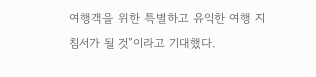여행객을 위한 특별하고 유익한 여행 지침서가 될 것”이라고 기대했다.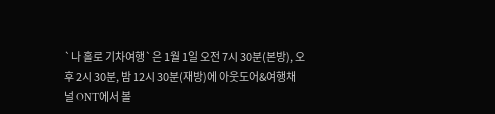`나 홀로 기차여행`은 1월 1일 오전 7시 30분(본방), 오후 2시 30분, 밤 12시 30분(재방)에 아웃도어&여행채널 ONT에서 볼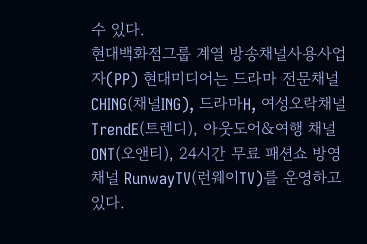수 있다.
현대백화점그룹 계열 방송채널사용사업자(PP) 현대미디어는 드라마 전문채널 CHING(채널ING), 드라마H, 여성오락채널 TrendE(트렌디), 아웃도어&여행 채널 ONT(오앤티), 24시간 무료 패션쇼 방영 채널 RunwayTV(런웨이TV)를 운영하고 있다.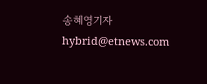송혜영기자 hybrid@etnews.com